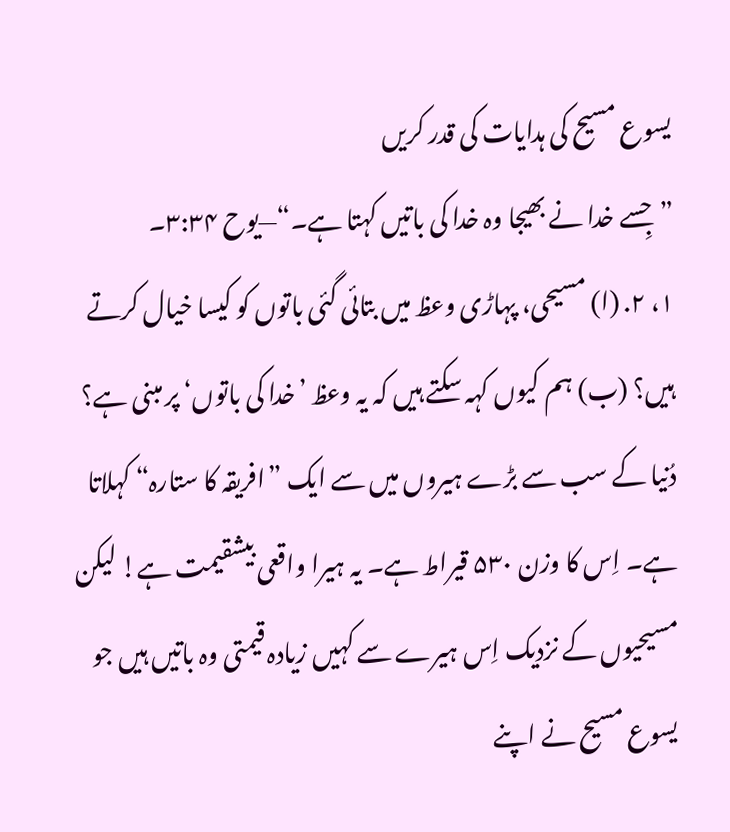یسوع مسیح کی ہدایات کی قدر کریں
”جِسے خدا نے بھیجا وہ خدا کی باتیں کہتا ہے۔“—یوح ۳:۳۴۔
۱، ۲. (ا) مسیحی، پہاڑی وعظ میں بتائی گئی باتوں کو کیسا خیال کرتے ہیں؟ (ب) ہم کیوں کہہ سکتے ہیں کہ یہ وعظ ’خدا کی باتوں‘ پر مبنی ہے؟
دُنیا کے سب سے بڑے ہیروں میں سے ایک ”افریقہ کا ستارہ“ کہلاتا ہے۔ اِس کا وزن ۵۳۰ قیراط ہے۔ یہ ہیرا واقعی بیشقیمت ہے! لیکن مسیحیوں کے نزدیک اِس ہیرے سے کہیں زیادہ قیمتی وہ باتیں ہیں جو یسوع مسیح نے اپنے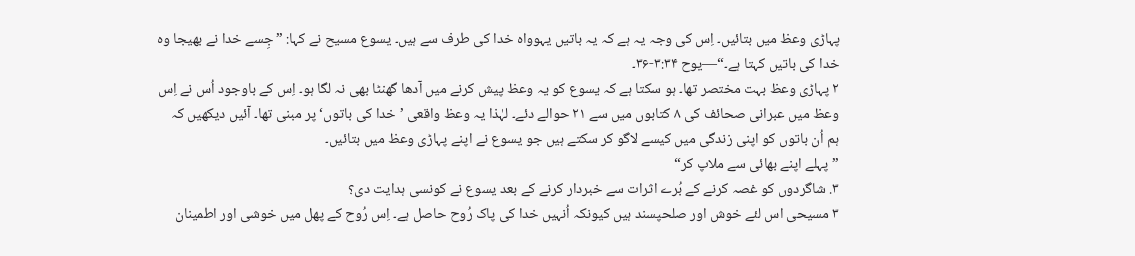پہاڑی وعظ میں بتائیں۔ اِس کی وجہ یہ ہے کہ یہ باتیں یہوواہ خدا کی طرف سے ہیں۔ یسوع مسیح نے کہا: ”جِسے خدا نے بھیجا وہ خدا کی باتیں کہتا ہے۔“—یوح ۳:۳۴-۳۶۔
۲ پہاڑی وعظ بہت مختصر تھا۔ ہو سکتا ہے کہ یسوع کو یہ وعظ پیش کرنے میں آدھا گھنٹا بھی نہ لگا ہو۔ اِس کے باوجود اُس نے اِس وعظ میں عبرانی صحائف کی ۸ کتابوں میں سے ۲۱ حوالے دئے۔ لہٰذا یہ وعظ واقعی ’خدا کی باتوں‘ پر مبنی تھا۔ آئیں دیکھیں کہ ہم اُن باتوں کو اپنی زندگی میں کیسے لاگو کر سکتے ہیں جو یسوع نے اپنے پہاڑی وعظ میں بتائیں۔
”پہلے اپنے بھائی سے ملاپ کر“
۳. شاگردوں کو غصہ کرنے کے بُرے اثرات سے خبردار کرنے کے بعد یسوع نے کونسی ہدایت دی؟
۳ مسیحی اس لئے خوش اور صلحپسند ہیں کیونکہ اُنہیں خدا کی پاک رُوح حاصل ہے۔ اِس رُوح کے پھل میں خوشی اور اطمینان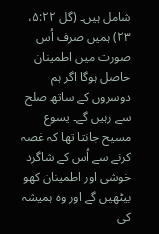شامل ہیں۔ (گل ۵:۲۲، ۲۳) ہمیں صرف اُس صورت میں اطمینان حاصل ہوگا اگر ہم دوسروں کے ساتھ صلح سے رہیں گے۔ یسوع مسیح جانتا تھا کہ غصہ کرنے سے اُس کے شاگرد خوشی اور اطمینان کھو بیٹھیں گے اور وہ ہمیشہ کی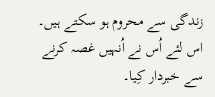زندگی سے محروم ہو سکتے ہیں۔ اس لئے اُس نے اُنہیں غصہ کرنے سے خبردار کِیا۔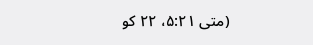(متی ۵:۲۱، ۲۲ کو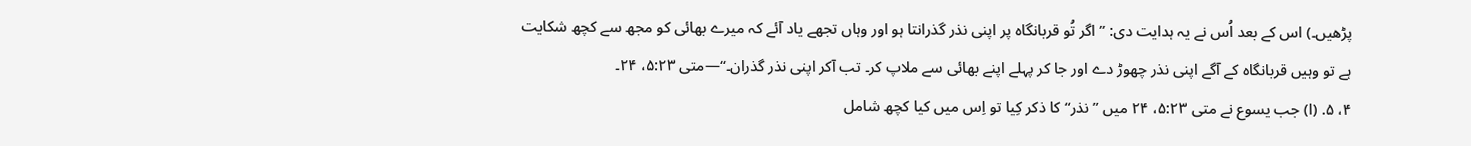پڑھیں۔) اس کے بعد اُس نے یہ ہدایت دی: ”اگر تُو قربانگاہ پر اپنی نذر گذرانتا ہو اور وہاں تجھے یاد آئے کہ میرے بھائی کو مجھ سے کچھ شکایت ہے تو وہیں قربانگاہ کے آگے اپنی نذر چھوڑ دے اور جا کر پہلے اپنے بھائی سے ملاپ کر۔ تب آکر اپنی نذر گذران۔“—متی ۵:۲۳، ۲۴۔
۴، ۵. (ا) جب یسوع نے متی ۵:۲۳، ۲۴ میں ”نذر“ کا ذکر کِیا تو اِس میں کیا کچھ شامل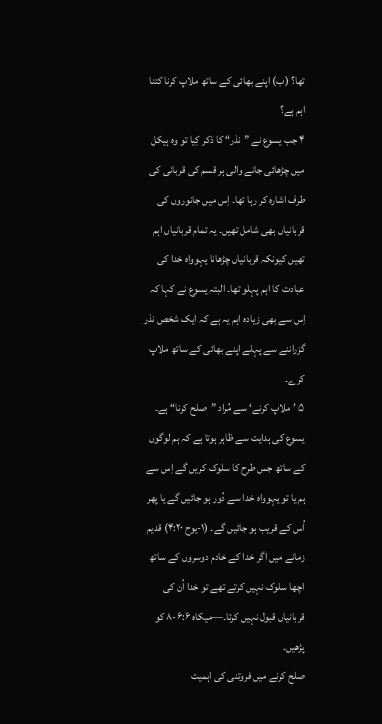تھا؟ (ب) اپنے بھائی کے ساتھ ملاپ کرنا کتنا اہم ہے؟
۴ جب یسوع نے ”نذر“ کا ذکر کِیا تو وہ ہیکل میں چڑھائی جانے والی ہر قسم کی قربانی کی طرف اشارہ کر رہا تھا۔ اِس میں جانوروں کی قربانیاں بھی شامل تھیں۔ یہ تمام قربانیاں اہم تھیں کیونکہ قربانیاں چڑھانا یہوواہ خدا کی عبادت کا اہم پہلو تھا۔ البتہ یسوع نے کہا کہ اِس سے بھی زیادہ اہم یہ ہے کہ ایک شخص نذر گزراننے سے پہلے اپنے بھائی کے ساتھ ملاپ کرے۔
۵ ’ملاپ کرنے‘ سے مُراد ”صلح کرنا“ ہے۔ یسوع کی ہدایت سے ظاہر ہوتا ہے کہ ہم لوگوں کے ساتھ جس طرح کا سلوک کریں گے اِس سے ہم یا تو یہوواہ خدا سے دُور ہو جائیں گے یا پھر اُس کے قریب ہو جائیں گے۔ (۱-یوح ۴:۲۰) قدیم زمانے میں اگر خدا کے خادم دوسروں کے ساتھ اچھا سلوک نہیں کرتے تھے تو خدا اُن کی قربانیاں قبول نہیں کرتا۔—میکاہ ۶:۶-۸ کو پڑھیں۔
صلح کرنے میں فروتنی کی اہمیت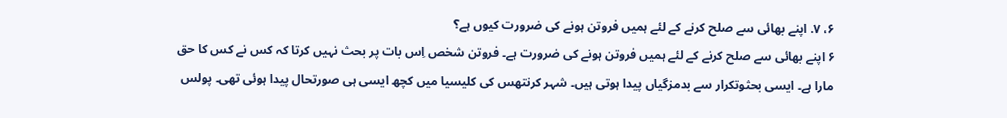۶، ۷. اپنے بھائی سے صلح کرنے کے لئے ہمیں فروتن ہونے کی ضرورت کیوں ہے؟
۶ اپنے بھائی سے صلح کرنے کے لئے ہمیں فروتن ہونے کی ضرورت ہے۔ فروتن شخص اِس بات پر بحث نہیں کرتا کہ کس نے کس کا حق مارا ہے۔ ایسی بحثوتکرار سے بدمزگیاں پیدا ہوتی ہیں۔ شہر کرنتھس کی کلیسیا میں کچھ ایسی ہی صورتحال پیدا ہوئی تھی۔ پولس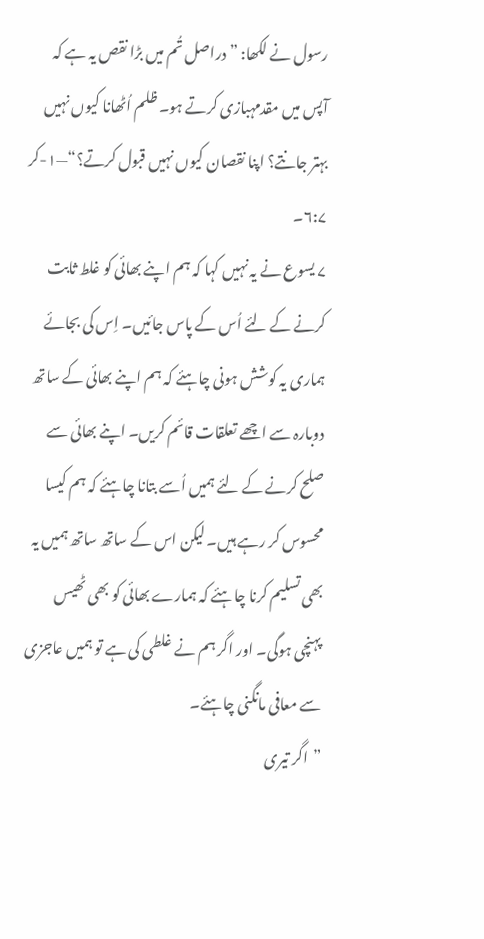رسول نے لکھا: ”دراصل تُم میں بڑا نقص یہ ہے کہ آپس میں مقدمہبازی کرتے ہو۔ ظلم اُٹھانا کیوں نہیں بہتر جانتے؟ اپنا نقصان کیوں نہیں قبول کرتے؟“—۱-کر ۶:۷۔
۷ یسوع نے یہ نہیں کہا کہ ہم اپنے بھائی کو غلط ثابت کرنے کے لئے اُس کے پاس جائیں۔ اِس کی بجائے ہماری یہ کوشش ہونی چاہئے کہ ہم اپنے بھائی کے ساتھ دوبارہ سے اچھے تعلقات قائم کریں۔ اپنے بھائی سے صلح کرنے کے لئے ہمیں اُسے بتانا چاہئے کہ ہم کیسا محسوس کر رہے ہیں۔ لیکن اس کے ساتھ ساتھ ہمیں یہ بھی تسلیم کرنا چاہئے کہ ہمارے بھائی کو بھی ٹھیس پہنچی ہوگی۔ اور اگر ہم نے غلطی کی ہے تو ہمیں عاجزی سے معافی مانگنی چاہئے۔
”اگر تیری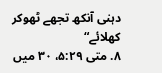دہنی آنکھ تجھے ٹھوکر کھلائے“
۸. متی ۵:۲۹، ۳۰ میں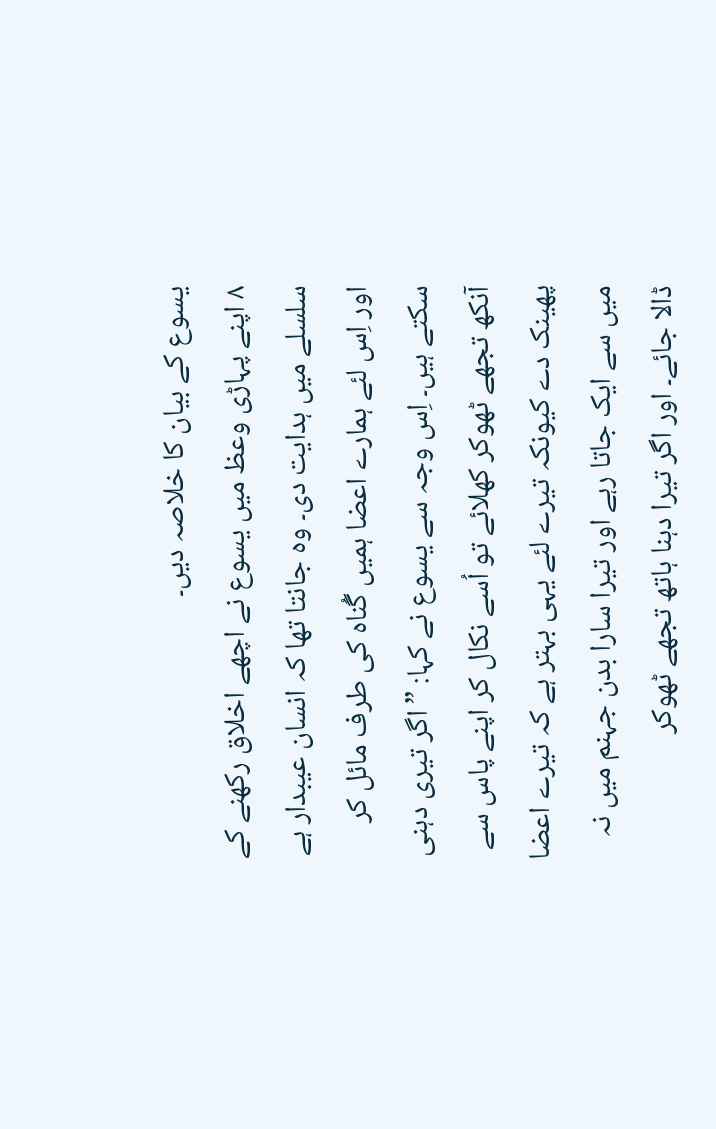یسوع کے بیان کا خلاصہ دیں۔
۸ اپنے پہاڑی وعظ میں یسوع نے اچھے اخلاق رکھنے کے سلسلے میں ہدایت دی۔ وہ جانتا تھا کہ انسان عیبدار ہے اور اِس لئے ہمارے اعضا ہمیں گُناہ کی طرف مائل کر سکتے ہیں۔ اِس وجہ سے یسوع نے کہا: ”اگر تیری دہنی آنکھ تجھے ٹھوکر کھلائے تو اُسے نکال کر اپنے پاس سے پھینک دے کیونکہ تیرے لئے یہی بہتر ہے کہ تیرے اعضا میں سے ایک جاتا رہے اور تیرا سارا بدن جہنم میں نہ ڈالا جائے۔ اور اگر تیرا دہنا ہاتھ تجھے ٹھوکر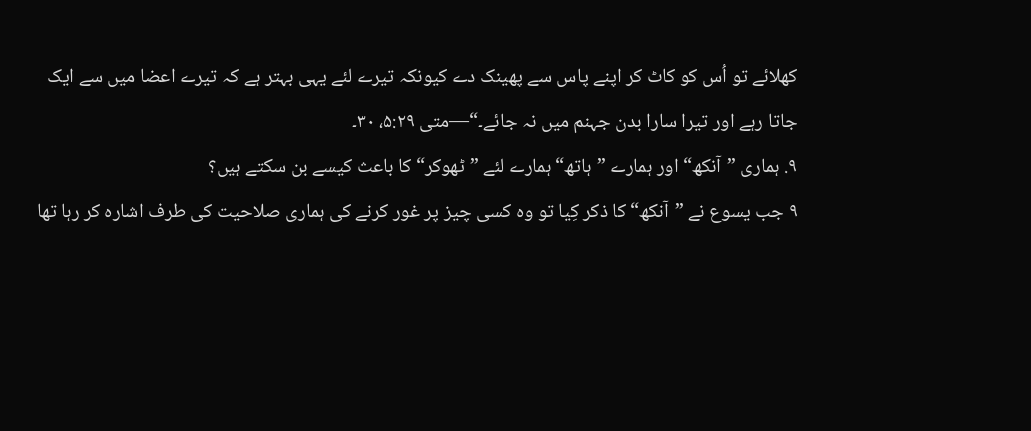کھلائے تو اُس کو کاٹ کر اپنے پاس سے پھینک دے کیونکہ تیرے لئے یہی بہتر ہے کہ تیرے اعضا میں سے ایک جاتا رہے اور تیرا سارا بدن جہنم میں نہ جائے۔“—متی ۵:۲۹، ۳۰۔
۹. ہماری ”آنکھ“ اور ہمارے ”ہاتھ“ ہمارے لئے ”ٹھوکر“ کا باعث کیسے بن سکتے ہیں؟
۹ جب یسوع نے ”آنکھ“ کا ذکر کِیا تو وہ کسی چیز پر غور کرنے کی ہماری صلاحیت کی طرف اشارہ کر رہا تھا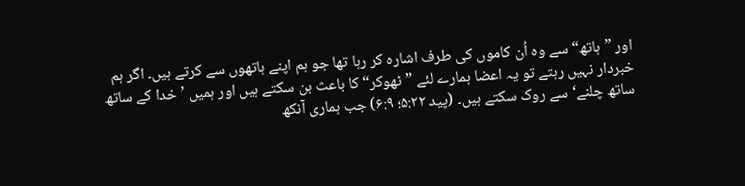اور ”ہاتھ“ سے وہ اُن کاموں کی طرف اشارہ کر رہا تھا جو ہم اپنے ہاتھوں سے کرتے ہیں۔ اگر ہم خبردار نہیں رہتے تو یہ اعضا ہمارے لئے ”ٹھوکر“ کا باعث بن سکتے ہیں اور ہمیں ’خدا کے ساتھ ساتھ چلنے‘ سے روک سکتے ہیں۔ (پید ۵:۲۲؛ ۶:۹) جب ہماری آنکھ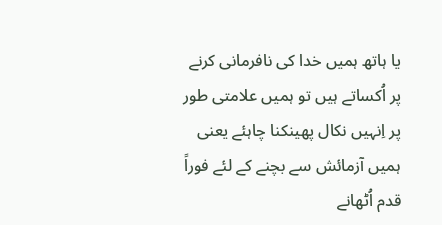یا ہاتھ ہمیں خدا کی نافرمانی کرنے پر اُکساتے ہیں تو ہمیں علامتی طور پر اِنہیں نکال پھینکنا چاہئے یعنی ہمیں آزمائش سے بچنے کے لئے فوراً قدم اُٹھانے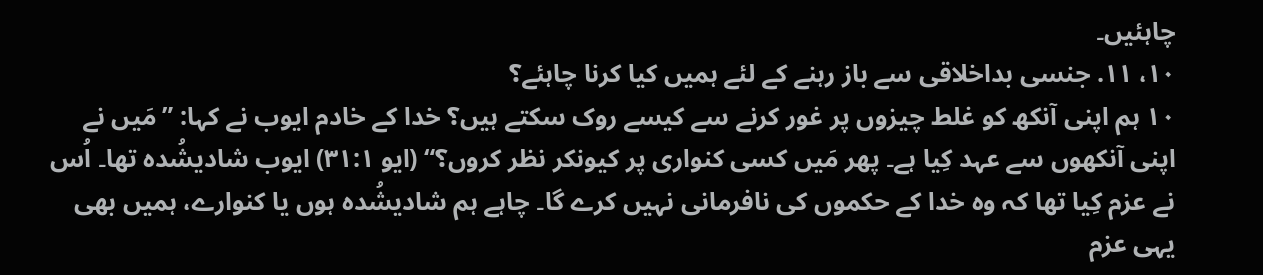چاہئیں۔
۱۰، ۱۱. جنسی بداخلاقی سے باز رہنے کے لئے ہمیں کیا کرنا چاہئے؟
۱۰ ہم اپنی آنکھ کو غلط چیزوں پر غور کرنے سے کیسے روک سکتے ہیں؟ خدا کے خادم ایوب نے کہا: ”مَیں نے اپنی آنکھوں سے عہد کِیا ہے۔ پھر مَیں کسی کنواری پر کیونکر نظر کروں؟“ (ایو ۳۱:۱) ایوب شادیشُدہ تھا۔ اُس نے عزم کِیا تھا کہ وہ خدا کے حکموں کی نافرمانی نہیں کرے گا۔ چاہے ہم شادیشُدہ ہوں یا کنوارے، ہمیں بھی یہی عزم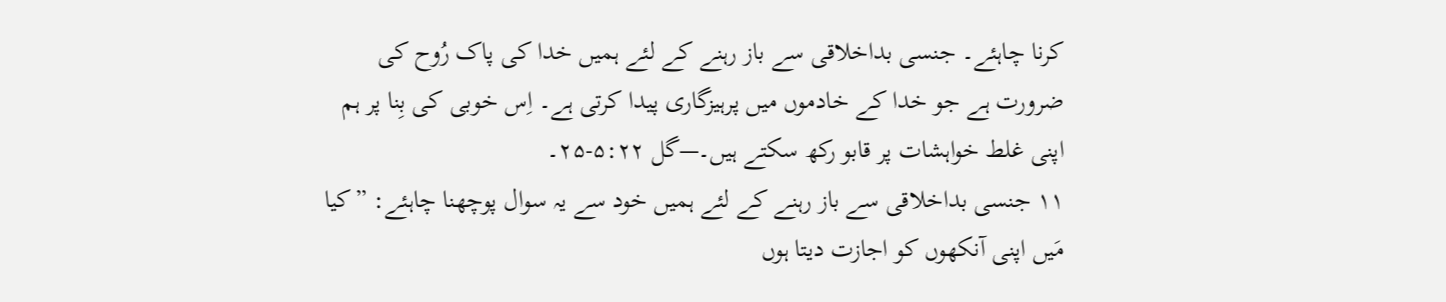کرنا چاہئے۔ جنسی بداخلاقی سے باز رہنے کے لئے ہمیں خدا کی پاک رُوح کی ضرورت ہے جو خدا کے خادموں میں پرہیزگاری پیدا کرتی ہے۔ اِس خوبی کی بِنا پر ہم اپنی غلط خواہشات پر قابو رکھ سکتے ہیں۔—گل ۵:۲۲-۲۵۔
۱۱ جنسی بداخلاقی سے باز رہنے کے لئے ہمیں خود سے یہ سوال پوچھنا چاہئے: ”کیا مَیں اپنی آنکھوں کو اجازت دیتا ہوں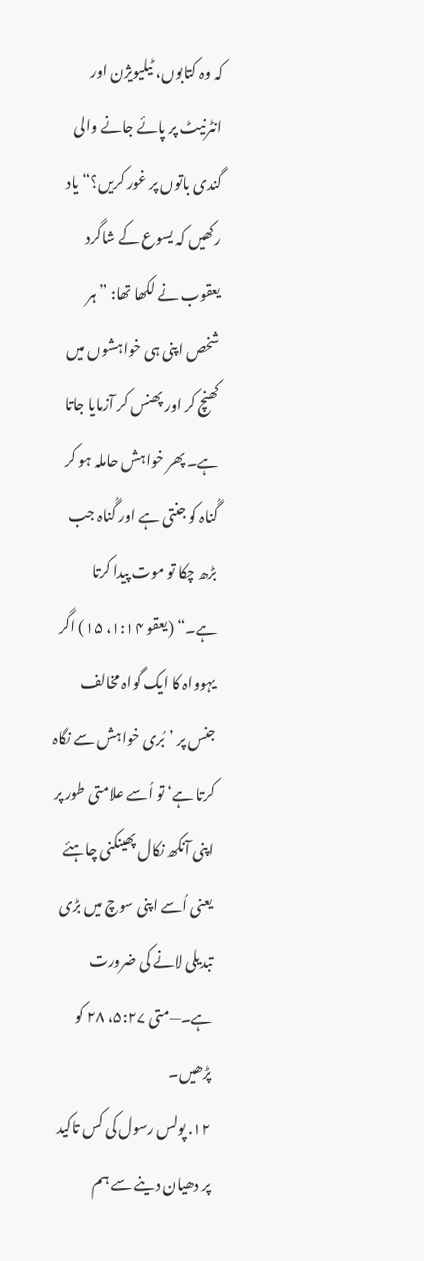کہ وہ کتابوں، ٹیلیویژن اور انٹرنیٹ پر پائے جانے والی گندی باتوں پر غور کریں؟“ یاد رکھیں کہ یسوع کے شاگرد یعقوب نے لکھا تھا: ”ہر شخص اپنی ہی خواہشوں میں کھنچ کر اور پھنس کر آزمایا جاتا ہے۔ پھر خواہش حاملہ ہو کر گُناہ کو جنتی ہے اور گُناہ جب بڑھ چکا تو موت پیدا کرتا ہے۔“ (یعقو ۱:۱۴، ۱۵) اگر یہوواہ کا ایک گواہ مخالف جنس پر ’بُری خواہش سے نگاہ کرتا ہے‘ تو اُسے علامتی طور پر اپنی آنکھ نکال پھینکنی چاہئے یعنی اُسے اپنی سوچ میں بڑی تبدیلی لانے کی ضرورت ہے۔—متی ۵:۲۷، ۲۸ کو پڑھیں۔
۱۲. پولس رسول کی کس تاکید پر دھیان دینے سے ہم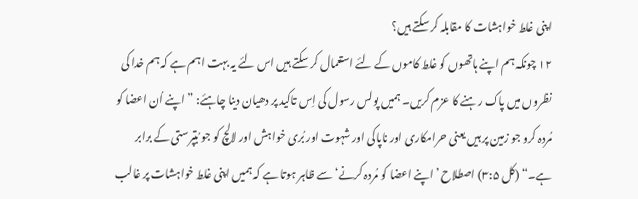اپنی غلط خواہشات کا مقابلہ کر سکتے ہیں؟
۱۲ چونکہ ہم اپنے ہاتھوں کو غلط کاموں کے لئے استعمال کر سکتے ہیں اس لئے یہ بہت اہم ہے کہ ہم خدا کی نظروں میں پاک رہنے کا عزم کریں۔ ہمیں پولس رسول کی اِس تاکید پر دھیان دینا چاہئے: ”اپنے اُن اعضا کو مُردہ کرو جو زمین پر ہیں یعنی حرامکاری اور ناپاکی اور شہوت اور بُری خواہش اور لالچ کو جو بُتپرستی کے برابر ہے۔“ (کل ۳:۵) اصطلاح ’اپنے اعضا کو مُردہ کرنے‘ سے ظاہر ہوتا ہے کہ ہمیں اپنی غلط خواہشات پر غالب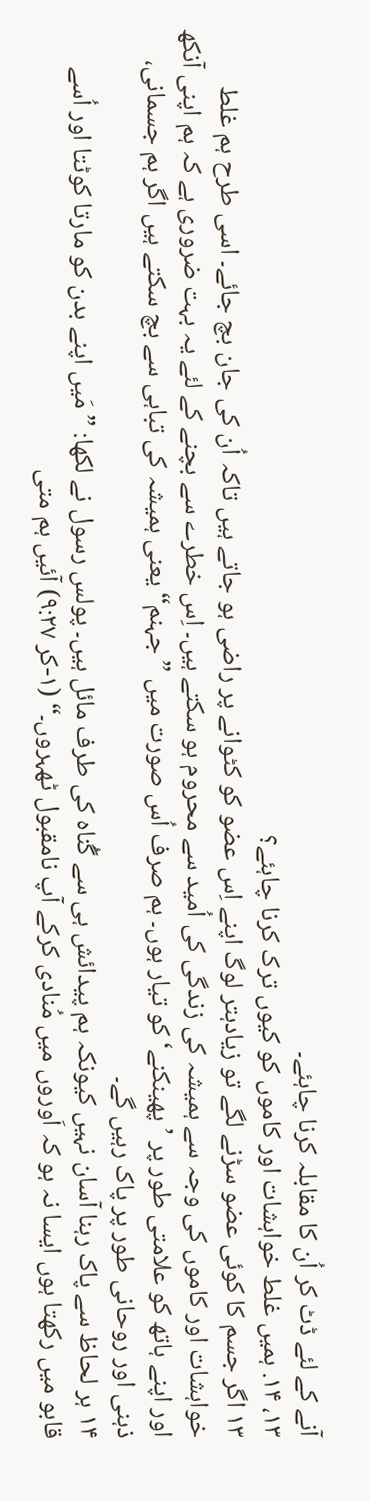آنے کے لئے ڈٹ کر اُن کا مقابلہ کرنا چاہئے۔
۱۳، ۱۴. ہمیں غلط خواہشات اور کاموں کو کیوں ترک کرنا چاہئے؟
۱۳ اگر جسم کا کوئی عضو سڑنے لگے تو زیادہتر لوگ اپنے اِس عضو کو کٹوانے پر راضی ہو جاتے ہیں تاکہ اُن کی جان بچ جائے۔ اسی طرح ہم غلط خواہشات اور کاموں کی وجہ سے ہمیشہ کی زندگی کی اُمید سے محروم ہو سکتے ہیں۔ اِس خطرے سے بچنے کے لئے یہ بہت ضروری ہے کہ ہم اپنی آنکھ اور اپنے ہاتھ کو علامتی طور پر ’پھینکنے‘ کو تیار ہوں۔ ہم صرف اُس صورت میں ”جہنم“ یعنی ہمیشہ کی تباہی سے بچ سکتے ہیں اگر ہم جسمانی، ذہنی اور روحانی طور پر پاک رہیں گے۔
۱۴ ہر لحاظ سے پاک رہنا آسان نہیں کیونکہ ہم پیدائش ہی سے گُناہ کی طرف مائل ہیں۔ پولس رسول نے لکھا: ”مَیں اپنے بدن کو مارتا کوٹتا اور اُسے قابو میں رکھتا ہوں ایسا نہ ہو کہ اَوروں میں مُنادی کرکے آپ نامقبول ٹھہروں۔“ (۱-کر ۹:۲۷) آئیں ہم متی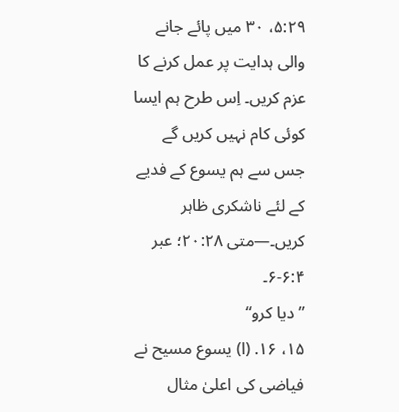۵:۲۹، ۳۰ میں پائے جانے والی ہدایت پر عمل کرنے کا عزم کریں۔ اِس طرح ہم ایسا کوئی کام نہیں کریں گے جس سے ہم یسوع کے فدیے کے لئے ناشکری ظاہر کریں۔—متی ۲۰:۲۸؛ عبر ۶:۴-۶۔
”دیا کرو“
۱۵، ۱۶. (ا) یسوع مسیح نے فیاضی کی اعلیٰ مثال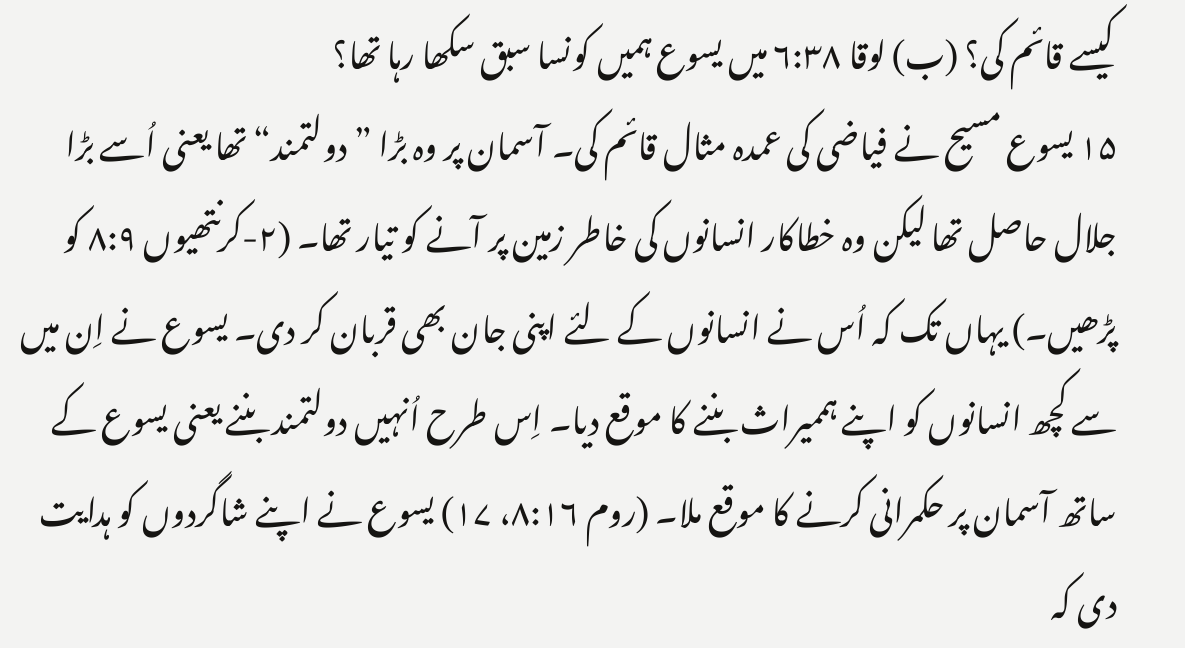کیسے قائم کی؟ (ب) لوقا ۶:۳۸ میں یسوع ہمیں کونسا سبق سکھا رہا تھا؟
۱۵ یسوع مسیح نے فیاضی کی عمدہ مثال قائم کی۔ آسمان پر وہ بڑا ”دولتمند“ تھا یعنی اُسے بڑا جلال حاصل تھا لیکن وہ خطاکار انسانوں کی خاطر زمین پر آنے کو تیار تھا۔ (۲-کرنتھیوں ۸:۹ کو پڑھیں۔) یہاں تک کہ اُس نے انسانوں کے لئے اپنی جان بھی قربان کر دی۔ یسوع نے اِن میں سے کچھ انسانوں کو اپنے ہممیراث بننے کا موقع دیا۔ اِس طرح اُنہیں دولتمند بننے یعنی یسوع کے ساتھ آسمان پر حکمرانی کرنے کا موقع ملا۔ (روم ۸:۱۶، ۱۷) یسوع نے اپنے شاگردوں کو ہدایت دی کہ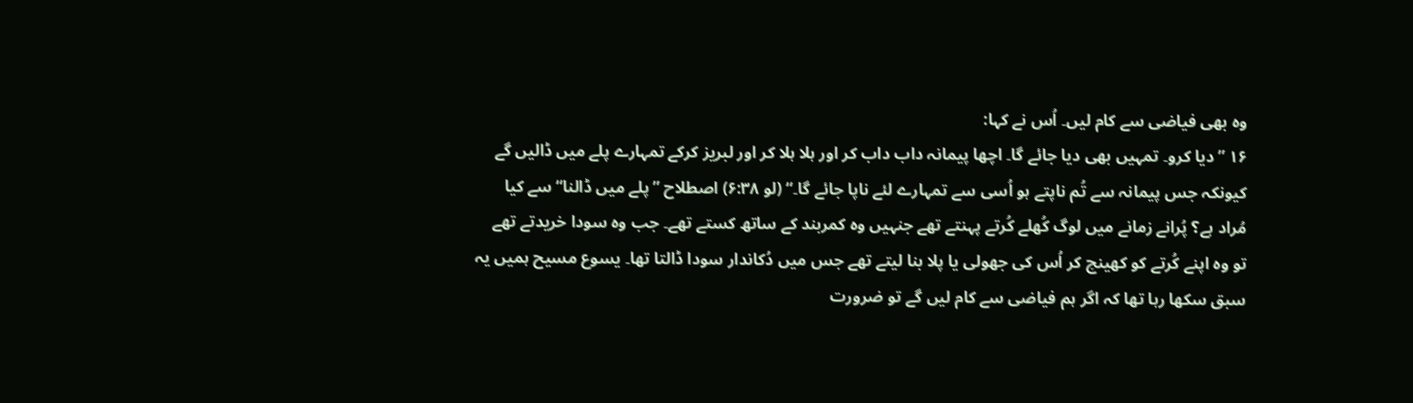وہ بھی فیاضی سے کام لیں۔ اُس نے کہا:
۱۶ ”دیا کرو۔ تمہیں بھی دیا جائے گا۔ اچھا پیمانہ داب داب کر اور ہلا ہلا کر اور لبریز کرکے تمہارے پلے میں ڈالیں گے کیونکہ جس پیمانہ سے تُم ناپتے ہو اُسی سے تمہارے لئے ناپا جائے گا۔“ (لو ۶:۳۸) اصطلاح ”پلے میں ڈالنا“ سے کیا مُراد ہے؟ پُرانے زمانے میں لوگ کُھلے کُرتے پہنتے تھے جنہیں وہ کمربند کے ساتھ کستے تھے۔ جب وہ سودا خریدتے تھے تو وہ اپنے کُرتے کو کھینچ کر اُس کی جھولی یا پلا بنا لیتے تھے جس میں دُکاندار سودا ڈالتا تھا۔ یسوع مسیح ہمیں یہ سبق سکھا رہا تھا کہ اگر ہم فیاضی سے کام لیں گے تو ضرورت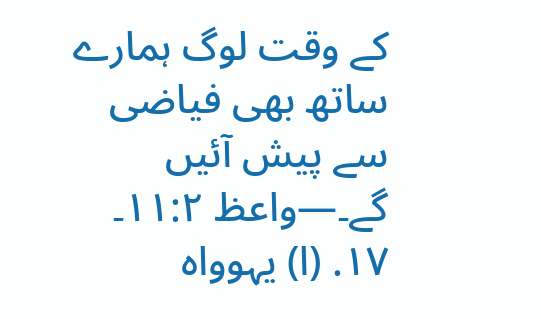کے وقت لوگ ہمارے ساتھ بھی فیاضی سے پیش آئیں گے۔—واعظ ۱۱:۲۔
۱۷. (ا) یہوواہ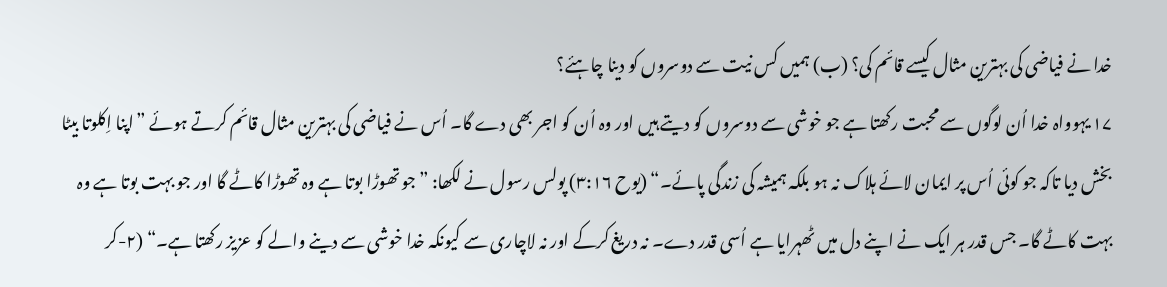خدا نے فیاضی کی بہترین مثال کیسے قائم کی؟ (ب) ہمیں کس نیت سے دوسروں کو دینا چاہئے؟
۱۷ یہوواہ خدا اُن لوگوں سے محبت رکھتا ہے جو خوشی سے دوسروں کو دیتے ہیں اور وہ اُن کو اجر بھی دے گا۔ اُس نے فیاضی کی بہترین مثال قائم کرتے ہوئے ”اپنا اِکلوتا بیٹا بخش دیا تاکہ جو کوئی اُس پر ایمان لائے ہلاک نہ ہو بلکہ ہمیشہ کی زندگی پائے۔“ (یوح ۳:۱۶) پولس رسول نے لکھا: ”جو تھوڑا بوتا ہے وہ تھوڑا کاٹے گا اور جو بہت بوتا ہے وہ بہت کاٹے گا۔ جس قدر ہر ایک نے اپنے دل میں ٹھہرایا ہے اُسی قدر دے۔ نہ دریغ کرکے اور نہ لاچاری سے کیونکہ خدا خوشی سے دینے والے کو عزیز رکھتا ہے۔“ (۲-کر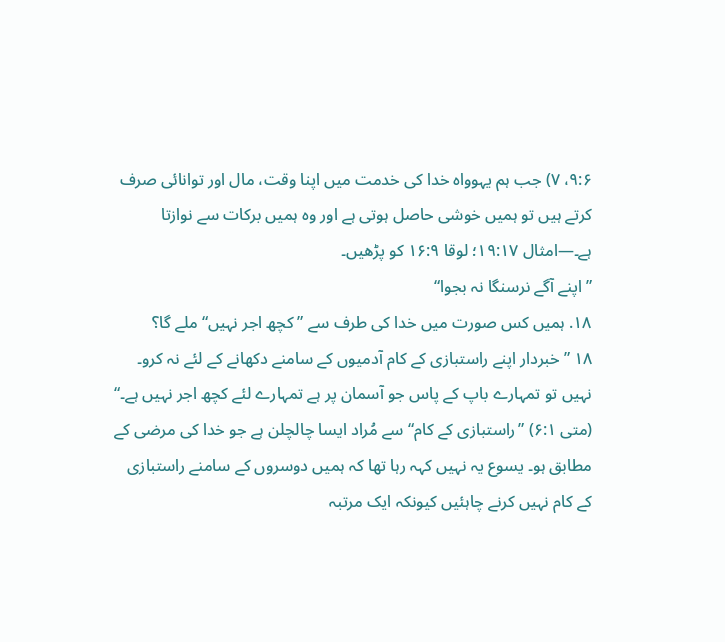۹:۶، ۷) جب ہم یہوواہ خدا کی خدمت میں اپنا وقت، مال اور توانائی صرف کرتے ہیں تو ہمیں خوشی حاصل ہوتی ہے اور وہ ہمیں برکات سے نوازتا ہے۔—امثال ۱۹:۱۷؛ لوقا ۱۶:۹ کو پڑھیں۔
”اپنے آگے نرسنگا نہ بجوا“
۱۸. ہمیں کس صورت میں خدا کی طرف سے ”کچھ اجر نہیں“ ملے گا؟
۱۸ ”خبردار اپنے راستبازی کے کام آدمیوں کے سامنے دکھانے کے لئے نہ کرو۔ نہیں تو تمہارے باپ کے پاس جو آسمان پر ہے تمہارے لئے کچھ اجر نہیں ہے۔“ (متی ۶:۱) ”راستبازی کے کام“ سے مُراد ایسا چالچلن ہے جو خدا کی مرضی کے مطابق ہو۔ یسوع یہ نہیں کہہ رہا تھا کہ ہمیں دوسروں کے سامنے راستبازی کے کام نہیں کرنے چاہئیں کیونکہ ایک مرتبہ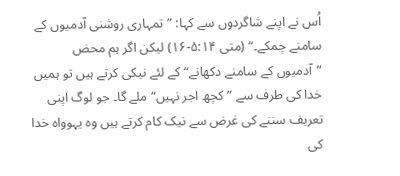اُس نے اپنے شاگردوں سے کہا: ”تمہاری روشنی آدمیوں کے سامنے چمکے۔“ (متی ۵:۱۴-۱۶) لیکن اگر ہم محض ”آدمیوں کے سامنے دکھانے“ کے لئے نیکی کرتے ہیں تو ہمیں خدا کی طرف سے ”کچھ اجر نہیں“ ملے گا۔ جو لوگ اپنی تعریف سننے کی غرض سے نیک کام کرتے ہیں وہ یہوواہ خدا کی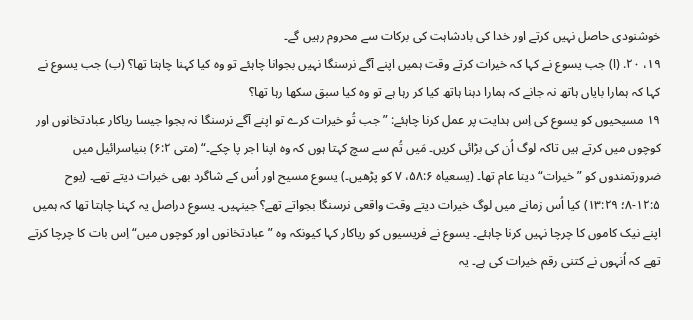خوشنودی حاصل نہیں کرتے اور خدا کی بادشاہت کی برکات سے محروم رہیں گے۔
۱۹، ۲۰. (ا) جب یسوع نے کہا کہ خیرات کرتے وقت ہمیں اپنے آگے نرسنگا نہیں بجوانا چاہئے تو وہ کیا کہنا چاہتا تھا؟ (ب) جب یسوع نے کہا کہ ہمارا بایاں ہاتھ نہ جانے کہ ہمارا دہنا ہاتھ کیا کر رہا ہے تو وہ کیا سبق سکھا رہا تھا؟
۱۹ مسیحیوں کو یسوع کی اِس ہدایت پر عمل کرنا چاہئے: ”جب تُو خیرات کرے تو اپنے آگے نرسنگا نہ بجوا جیسا ریاکار عبادتخانوں اور کوچوں میں کرتے ہیں تاکہ لوگ اُن کی بڑائی کریں۔ مَیں تُم سے سچ کہتا ہوں کہ وہ اپنا اجر پا چکے۔“ (متی ۶:۲) بنیاسرائیل میں ضرورتمندوں کو ”خیرات“ دینا عام تھا۔ (یسعیاہ ۵۸:۶، ۷ کو پڑھیں۔) یسوع مسیح اور اُس کے شاگرد بھی خیرات دیتے تھے۔ (یوح ۱۲:۵-۸؛ ۱۳:۲۹) کیا اُس زمانے میں لوگ خیرات دیتے وقت واقعی نرسنگا بجواتے تھے؟ جینہیں۔ یسوع دراصل یہ کہنا چاہتا تھا کہ ہمیں اپنے نیک کاموں کا چرچا نہیں کرنا چاہئے۔ یسوع نے فریسیوں کو ریاکار کہا کیونکہ وہ ”عبادتخانوں اور کوچوں میں“ اِس بات کا چرچا کرتے تھے کہ اُنہوں نے کتنی رقم خیرات کی ہے۔ یہ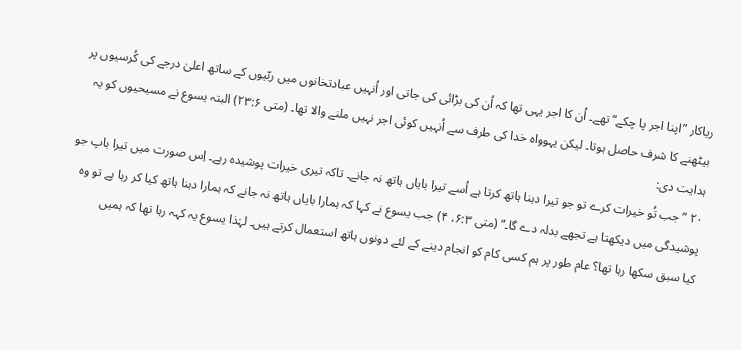ریاکار ”اپنا اجر پا چکے“ تھے۔ اُن کا اجر یہی تھا کہ اُن کی بڑائی کی جاتی اور اُنہیں عبادتخانوں میں ربّیوں کے ساتھ اعلیٰ درجے کی کُرسیوں پر بیٹھنے کا شرف حاصل ہوتا۔ لیکن یہوواہ خدا کی طرف سے اُنہیں کوئی اجر نہیں ملنے والا تھا۔ (متی ۲۳:۶) البتہ یسوع نے مسیحیوں کو یہ ہدایت دی:
۲۰ ”جب تُو خیرات کرے تو جو تیرا دہنا ہاتھ کرتا ہے اُسے تیرا بایاں ہاتھ نہ جانے۔ تاکہ تیری خیرات پوشیدہ رہے۔ اِس صورت میں تیرا باپ جو پوشیدگی میں دیکھتا ہے تجھے بدلہ دے گا۔“ (متی ۶:۳، ۴) جب یسوع نے کہا کہ ہمارا بایاں ہاتھ نہ جانے کہ ہمارا دہنا ہاتھ کیا کر رہا ہے تو وہ کیا سبق سکھا رہا تھا؟ عام طور پر ہم کسی کام کو انجام دینے کے لئے دونوں ہاتھ استعمال کرتے ہیں۔ لہٰذا یسوع یہ کہہ رہا تھا کہ ہمیں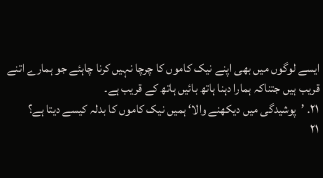ایسے لوگوں میں بھی اپنے نیک کاموں کا چرچا نہیں کرنا چاہئے جو ہمارے اتنے قریب ہیں جتناکہ ہمارا دہنا ہاتھ بائیں ہاتھ کے قریب ہے۔
۲۱. ’پوشیدگی میں دیکھنے والا‘ ہمیں نیک کاموں کا بدلہ کیسے دیتا ہے؟
۲۱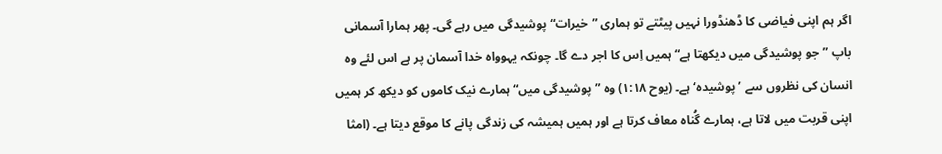اگر ہم اپنی فیاضی کا ڈھنڈورا نہیں پیٹتے تو ہماری ”خیرات“ پوشیدگی میں رہے گی۔ پھر ہمارا آسمانی باپ ”جو پوشیدگی میں دیکھتا ہے“ ہمیں اِس کا اجر دے گا۔ چونکہ یہوواہ خدا آسمان پر ہے اس لئے وہ انسان کی نظروں سے ’پوشیدہ‘ ہے۔ (یوح ۱:۱۸) وہ ”پوشیدگی میں“ ہمارے نیک کاموں کو دیکھ کر ہمیں اپنی قربت میں لاتا ہے، ہمارے گُناہ معاف کرتا ہے اور ہمیں ہمیشہ کی زندگی پانے کا موقع دیتا ہے۔ (امثا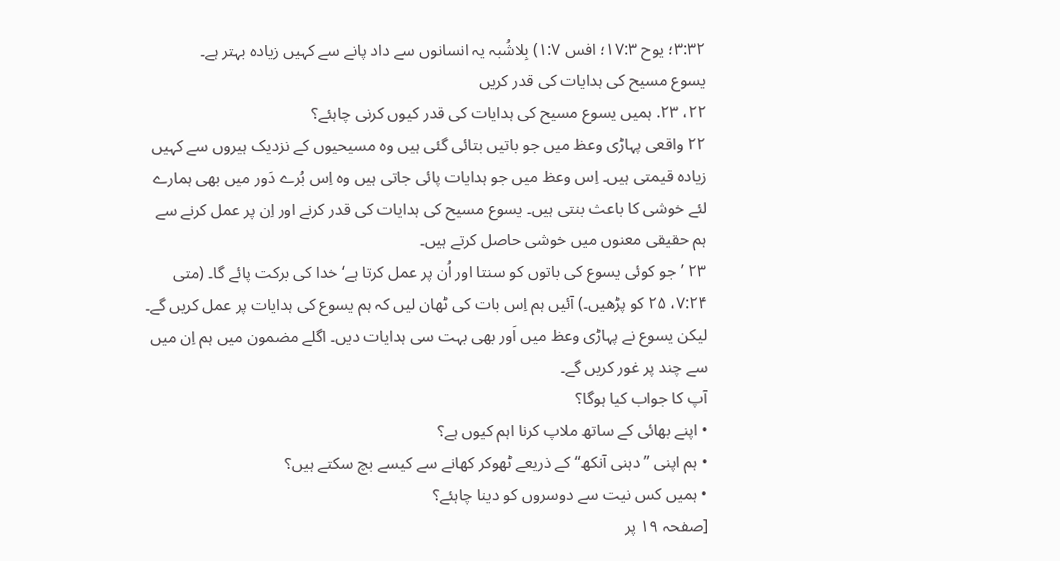۳:۳۲؛ یوح ۱۷:۳؛ افس ۱:۷) بِلاشُبہ یہ انسانوں سے داد پانے سے کہیں زیادہ بہتر ہے۔
یسوع مسیح کی ہدایات کی قدر کریں
۲۲، ۲۳. ہمیں یسوع مسیح کی ہدایات کی قدر کیوں کرنی چاہئے؟
۲۲ واقعی پہاڑی وعظ میں جو باتیں بتائی گئی ہیں وہ مسیحیوں کے نزدیک ہیروں سے کہیں زیادہ قیمتی ہیں۔ اِس وعظ میں جو ہدایات پائی جاتی ہیں وہ اِس بُرے دَور میں بھی ہمارے لئے خوشی کا باعث بنتی ہیں۔ یسوع مسیح کی ہدایات کی قدر کرنے اور اِن پر عمل کرنے سے ہم حقیقی معنوں میں خوشی حاصل کرتے ہیں۔
۲۳ ’جو کوئی یسوع کی باتوں کو سنتا اور اُن پر عمل کرتا ہے‘ خدا کی برکت پائے گا۔ (متی ۷:۲۴، ۲۵ کو پڑھیں۔) آئیں ہم اِس بات کی ٹھان لیں کہ ہم یسوع کی ہدایات پر عمل کریں گے۔ لیکن یسوع نے پہاڑی وعظ میں اَور بھی بہت سی ہدایات دیں۔ اگلے مضمون میں ہم اِن میں سے چند پر غور کریں گے۔
آپ کا جواب کیا ہوگا؟
• اپنے بھائی کے ساتھ ملاپ کرنا اہم کیوں ہے؟
• ہم اپنی ”دہنی آنکھ“ کے ذریعے ٹھوکر کھانے سے کیسے بچ سکتے ہیں؟
• ہمیں کس نیت سے دوسروں کو دینا چاہئے؟
[صفحہ ۱۹ پر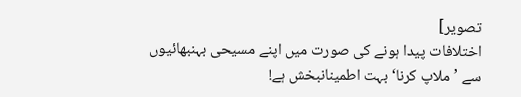تصویر]
اختلافات پیدا ہونے کی صورت میں اپنے مسیحی بہنبھائیوں سے ’ملاپ کرنا‘ بہت اطمینانبخش ہے!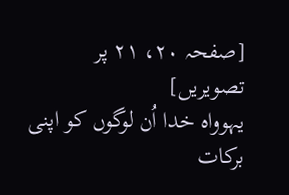[صفحہ ۲۰، ۲۱ پر تصویریں]
یہوواہ خدا اُن لوگوں کو اپنی برکات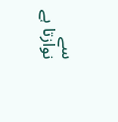سے نوازتا ہے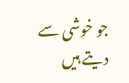جو خوشی سے دیتے ہیں